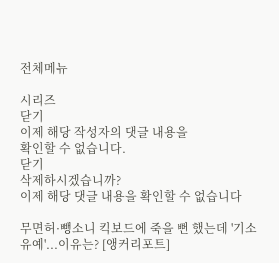전체메뉴

시리즈
닫기
이제 해당 작성자의 댓글 내용을
확인할 수 없습니다.
닫기
삭제하시겠습니까?
이제 해당 댓글 내용을 확인할 수 없습니다

무면허·뺑소니 킥보드에 죽을 뻔 했는데 '기소유예'...이유는? [앵커리포트]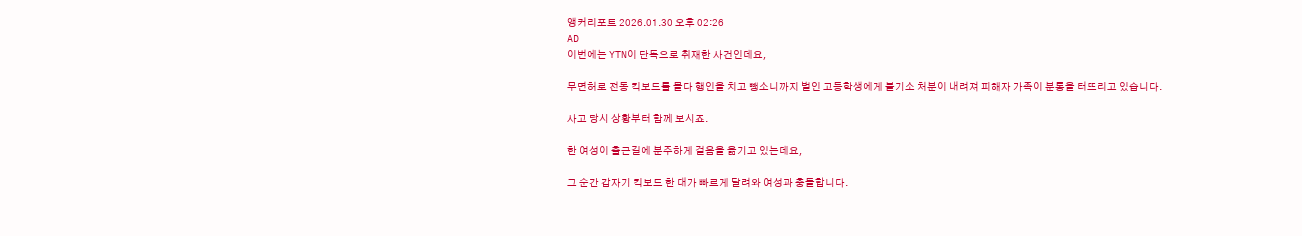앵커리포트 2026.01.30 오후 02:26
AD
이번에는 YTN이 단독으로 취재한 사건인데요,

무면허로 전동 킥보드를 몰다 행인을 치고 뺑소니까지 벌인 고등학생에게 불기소 처분이 내려져 피해자 가족이 분통을 터뜨리고 있습니다.

사고 당시 상황부터 함께 보시죠.

한 여성이 출근길에 분주하게 걸음을 옮기고 있는데요,

그 순간 갑자기 킥보드 한 대가 빠르게 달려와 여성과 충돌합니다.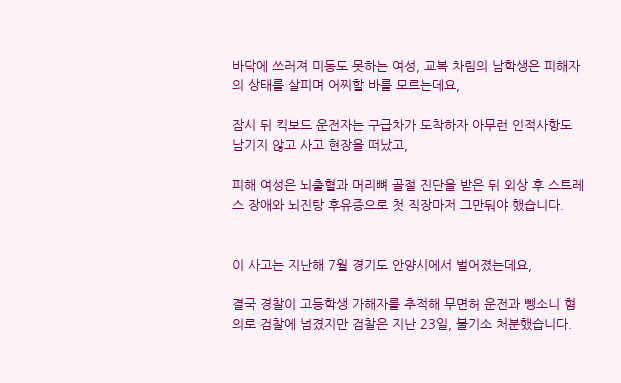바닥에 쓰러져 미동도 못하는 여성, 교복 차림의 남학생은 피해자의 상태를 살피며 어찌할 바를 모르는데요,

잠시 뒤 킥보드 운전자는 구급차가 도착하자 아무런 인적사항도 남기지 않고 사고 현장을 떠났고,

피해 여성은 뇌출혈과 머리뼈 골절 진단을 받은 뒤 외상 후 스트레스 장애와 뇌진탕 후유증으로 첫 직장마저 그만둬야 했습니다.


이 사고는 지난해 7월 경기도 안양시에서 벌어졌는데요,

결국 경찰이 고등학생 가해자를 추적해 무면허 운전과 뺑소니 혐의로 검찰에 넘겼지만 검찰은 지난 23일, 불기소 처분했습니다.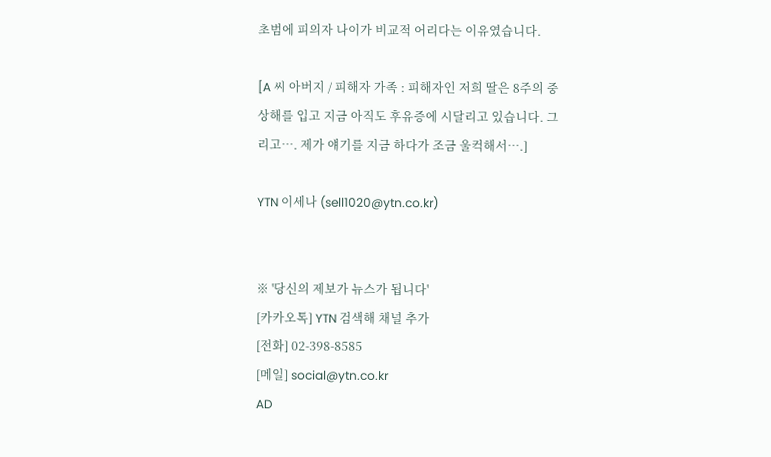초범에 피의자 나이가 비교적 어리다는 이유였습니다.

[A 씨 아버지 / 피해자 가족 : 피해자인 저희 딸은 8주의 중상해를 입고 지금 아직도 후유증에 시달리고 있습니다. 그리고…. 제가 얘기를 지금 하다가 조금 울컥해서….]

YTN 이세나 (sell1020@ytn.co.kr)


※ '당신의 제보가 뉴스가 됩니다'
[카카오톡] YTN 검색해 채널 추가
[전화] 02-398-8585
[메일] social@ytn.co.kr
AD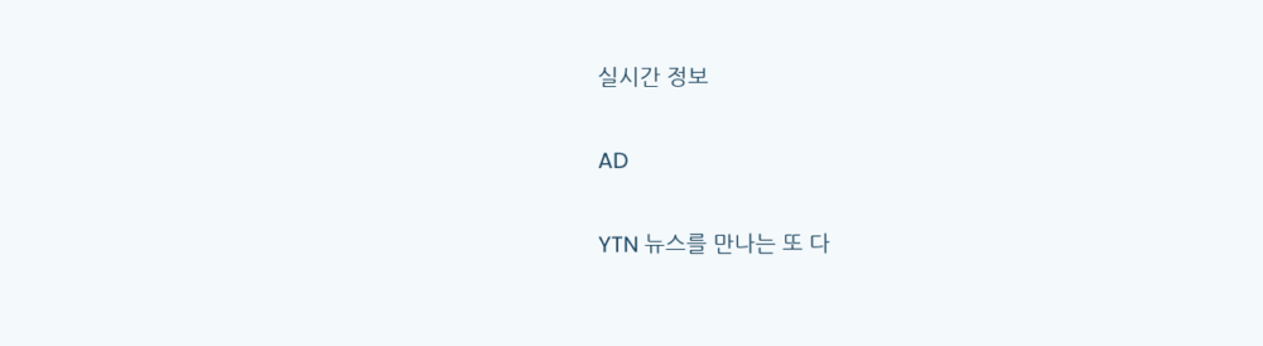실시간 정보

AD

YTN 뉴스를 만나는 또 다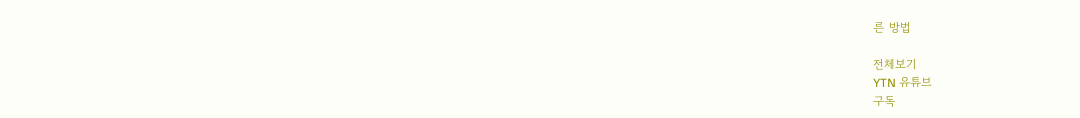른 방법

전체보기
YTN 유튜브
구독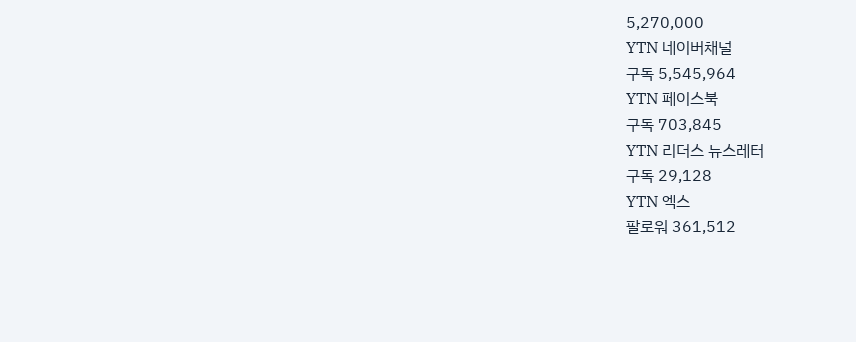5,270,000
YTN 네이버채널
구독 5,545,964
YTN 페이스북
구독 703,845
YTN 리더스 뉴스레터
구독 29,128
YTN 엑스
팔로워 361,512